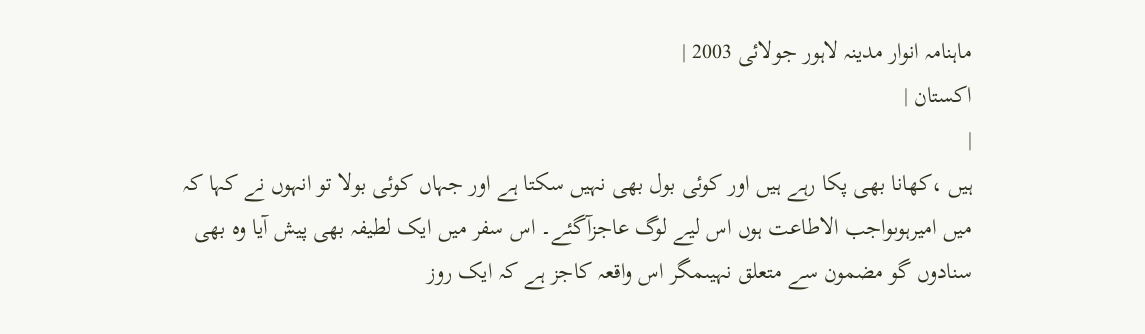ماہنامہ انوار مدینہ لاہور جولائی 2003 |
اكستان |
|
ہیں ،کھانا بھی پکا رہے ہیں اور کوئی بول بھی نہیں سکتا ہے اور جہاں کوئی بولا تو انہوں نے کہا کہ میں امیرہوںواجب الاطاعت ہوں اس لیے لوگ عاجزآگئے۔ اس سفر میں ایک لطیفہ بھی پیش آیا وہ بھی سنادوں گو مضمون سے متعلق نہیںمگر اس واقعہ کاجز ہے کہ ایک روز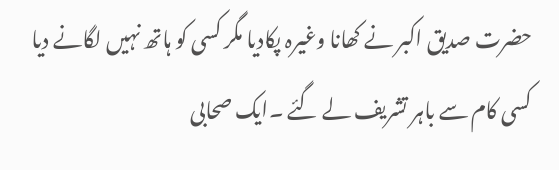حضرت صدیق اکبر نے کھانا وغیرہ پکادیا مگر کسی کو ہاتھ نہیں لگانے دیا کسی کام سے باہر تشریف لے گئے ۔ایک صحابی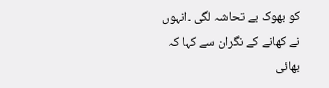کو بھوک بے تحاشہ لگی ۔انہوں نے کھانے کے نگران سے کہا کہ بھائی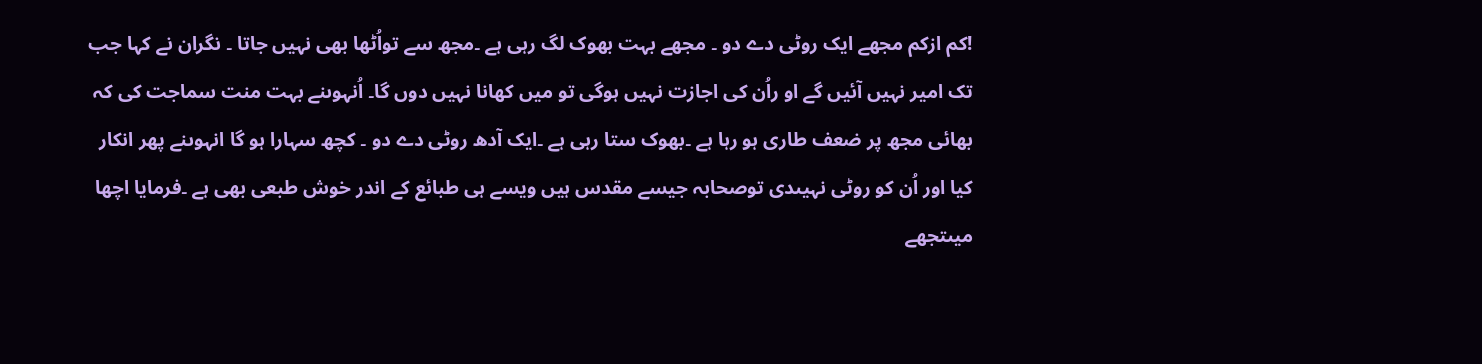!کم ازکم مجھے ایک روٹی دے دو ۔ مجھے بہت بھوک لگ رہی ہے ۔مجھ سے تواُٹھا بھی نہیں جاتا ۔ نگران نے کہا جب تک امیر نہیں آئیں گے او راُن کی اجازت نہیں ہوگی تو میں کھانا نہیں دوں گا۔ اُنہوںنے بہت منت سماجت کی کہ بھائی مجھ پر ضعف طاری ہو رہا ہے ۔بھوک ستا رہی ہے ۔ایک آدھ روٹی دے دو ۔ کچھ سہارا ہو گا انہوںنے پھر انکار کیا اور اُن کو روٹی نہیںدی توصحابہ جیسے مقدس ہیں ویسے ہی طبائع کے اندر خوش طبعی بھی ہے ۔فرمایا اچھا میںتجھے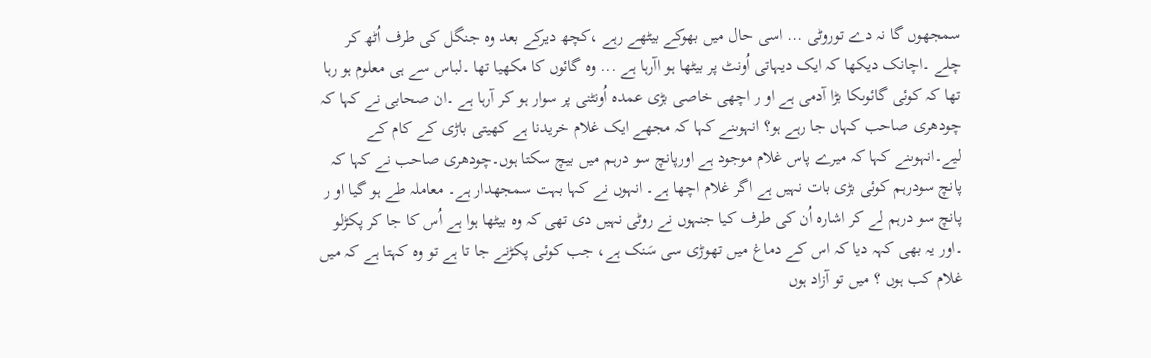سمجھوں گا نہ دے توروٹی ... اسی حال میں بھوکے بیٹھے رہے ،کچھ دیرکے بعد وہ جنگل کی طرف اُٹھ کر چلے ۔اچانک دیکھا کہ ایک دیہاتی اُونٹ پر بیٹھا ہو اآرہا ہے ... وہ گائوں کا مکھیا تھا ۔لباس سے ہی معلوم ہو رہا تھا کہ کوئی گائوںکا بڑا آدمی ہے او ر اچھی خاصی بڑی عمدہ اُونٹنی پر سوار ہو کر آرہا ہے ۔ان صحابی نے کہا کہ چودھری صاحب کہاں جا رہے ہو؟ انہوںنے کہا کہ مجھے ایک غلام خریدنا ہے کھیتی باڑی کے کام کے لیے۔انہوںنے کہا کہ میرے پاس غلام موجود ہے اورپانچ سو درہم میں بیچ سکتا ہوں۔چودھری صاحب نے کہا کہ پانچ سودرہم کوئی بڑی بات نہیں ہے اگر غلام اچھا ہے۔ انہوں نے کہا بہت سمجھدار ہے۔ معاملہ طے ہو گیا او ر پانچ سو درہم لے کر اشارہ اُن کی طرف کیا جنہوں نے روٹی نہیں دی تھی کہ وہ بیٹھا ہوا ہے اُس کا جا کر پکڑلو ۔اور یہ بھی کہہ دیا کہ اس کے دماغ میں تھوڑی سی سَنک ہے، جب کوئی پکڑنے جا تا ہے تو وہ کہتا ہے کہ میں غلام کب ہوں ؟ میں تو آزاد ہوں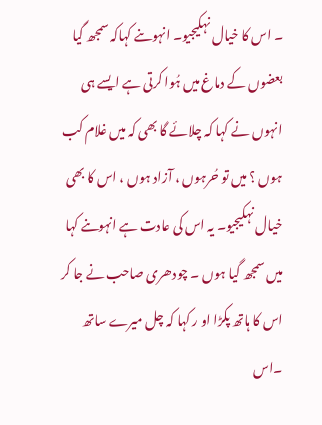۔ اس کا خیال نہکیجیو۔ انہوںنے کہاکہ سمجھ گیا بعضوں کے دماغ میں ہُوا کرتی ہے ایسے ہی انہوں نے کہا کہ چلائے گا بھی کہ میں غلام کب ہوں ؟ میں تو حُرہوں ، آزاد ہوں ، اس کا بھی خیال نہکیجیو۔ یہ اس کی عادت ہے انہوںنے کہا میں سمجھ گیا ہوں ۔ چودھری صاحب نے جا کر اس کا ہاتھ پکڑا او ر کہا کہ چل میرے ساتھ ۔اس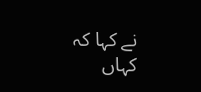نے کہا کہ کہاں